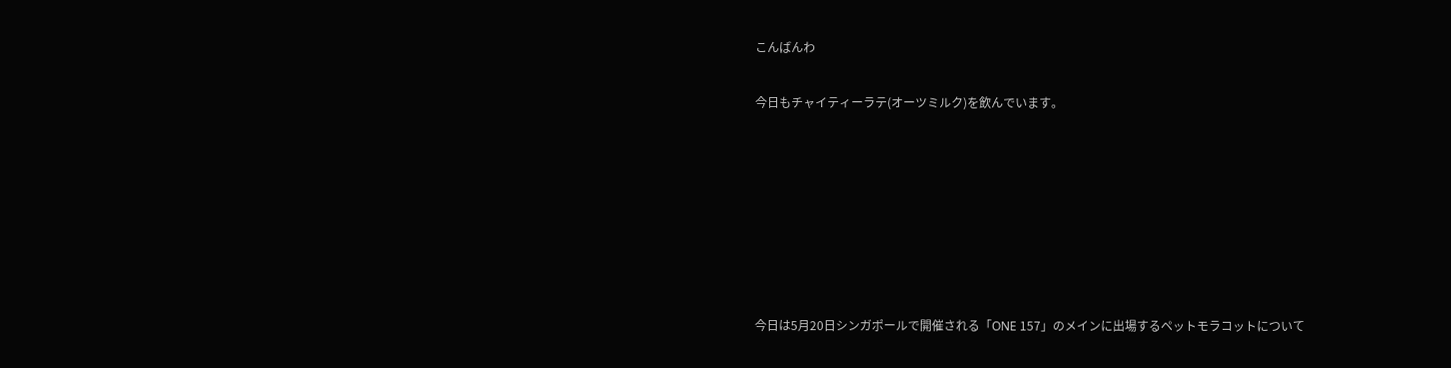こんばんわ

今日もチャイティーラテ(オーツミルク)を飲んでいます。







今日は5月20日シンガポールで開催される「ONE 157」のメインに出場するペットモラコットについて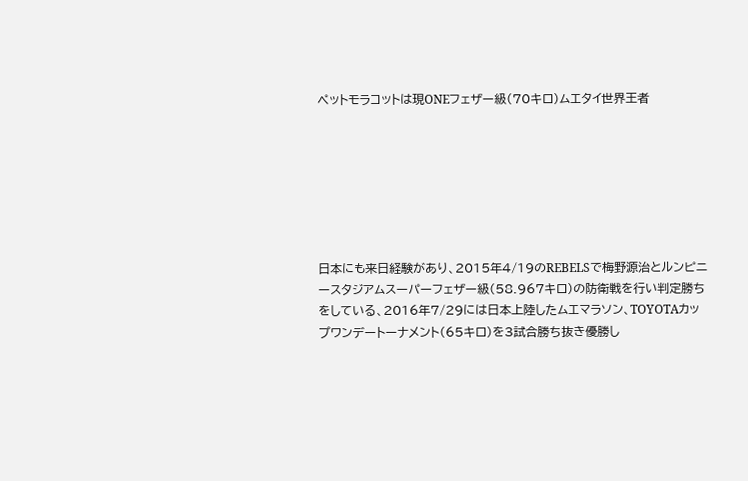ペットモラコットは現ONEフェザー級(70キロ)ムエタイ世界王者







日本にも来日経験があり、2015年4/19のREBELSで梅野源治とルンピニースタジアムスーパーフェザー級(58.967キロ)の防衛戦を行い判定勝ちをしている、2016年7/29には日本上陸したムエマラソン、TOYOTAカップワンデートーナメント(65キロ)を3試合勝ち抜き優勝し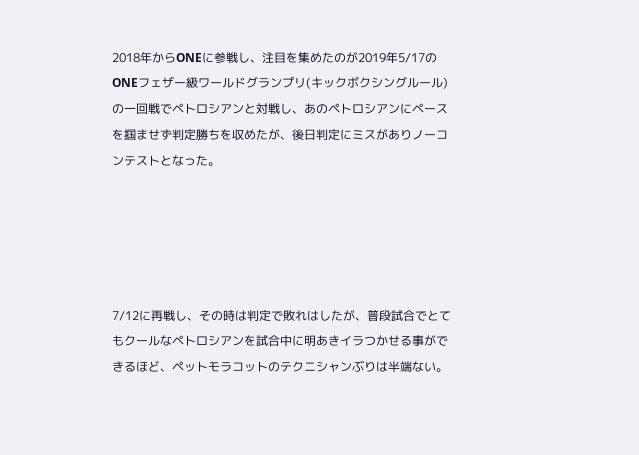2018年からONEに参戦し、注目を集めたのが2019年5/17のONEフェザー級ワールドグランプリ(キックボクシングルール)の一回戦でペトロシアンと対戦し、あのペトロシアンにペースを掴ませず判定勝ちを収めたが、後日判定にミスがありノーコンテストとなった。





7/12に再戦し、その時は判定で敗れはしたが、普段試合でとてもクールなペトロシアンを試合中に明あきイラつかせる事ができるほど、ペットモラコットのテクニシャンぶりは半端ない。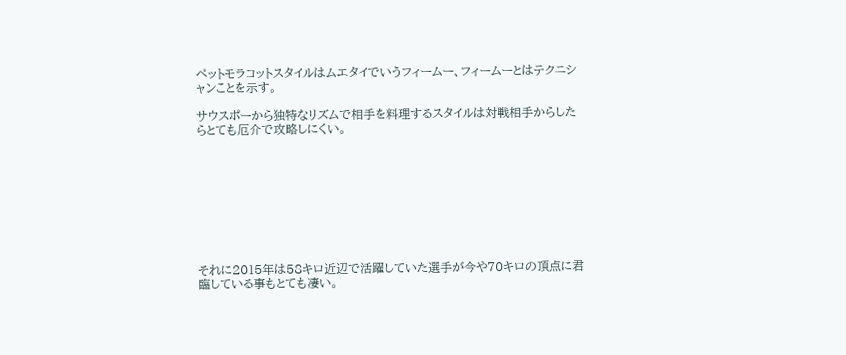ペットモラコットスタイルはムエタイでいうフィームー、フィームーとはテクニシャンことを示す。

サウスポーから独特なリズムで相手を料理するスタイルは対戦相手からしたらとても厄介で攻略しにくい。









それに2015年は58キロ近辺で活躍していた選手が今や70キロの頂点に君臨している事もとても凄い。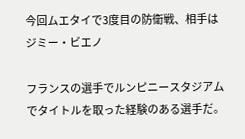今回ムエタイで3度目の防衛戦、相手はジミー・ビエノ

フランスの選手でルンピニースタジアムでタイトルを取った経験のある選手だ。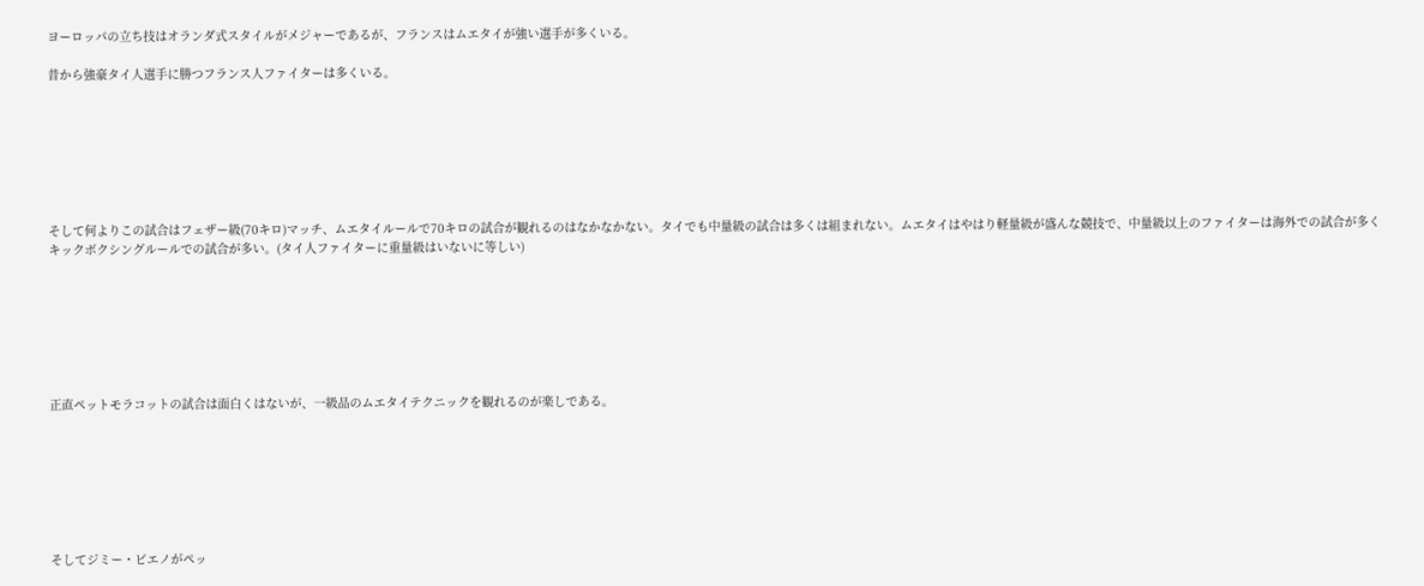ヨーロッパの立ち技はオランダ式スタイルがメジャーであるが、フランスはムエタイが強い選手が多くいる。

昔から強豪タイ人選手に勝つフランス人ファイターは多くいる。







そして何よりこの試合はフェザー級(70キロ)マッチ、ムエタイルールで70キロの試合が観れるのはなかなかない。タイでも中量級の試合は多くは組まれない。ムエタイはやはり軽量級が盛んな競技で、中量級以上のファイターは海外での試合が多くキックボクシングルールでの試合が多い。(タイ人ファイターに重量級はいないに等しい)







正直ペットモラコットの試合は面白くはないが、一級品のムエタイテクニックを観れるのが楽しである。







そしてジミー・ビエノがペッ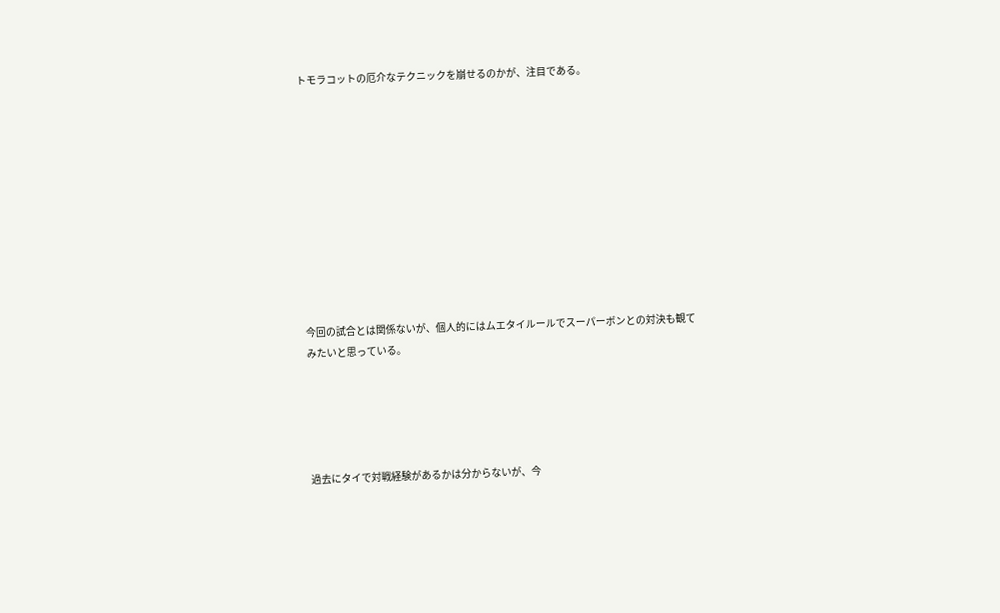トモラコットの厄介なテクニックを崩せるのかが、注目である。











今回の試合とは関係ないが、個人的にはムエタイルールでスーパーボンとの対決も観てみたいと思っている。





過去にタイで対戦経験があるかは分からないが、今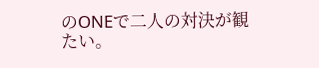のONEで二人の対決が観たい。